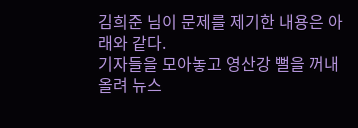김희준 님이 문제를 제기한 내용은 아래와 같다.
기자들을 모아놓고 영산강 뻘을 꺼내올려 뉴스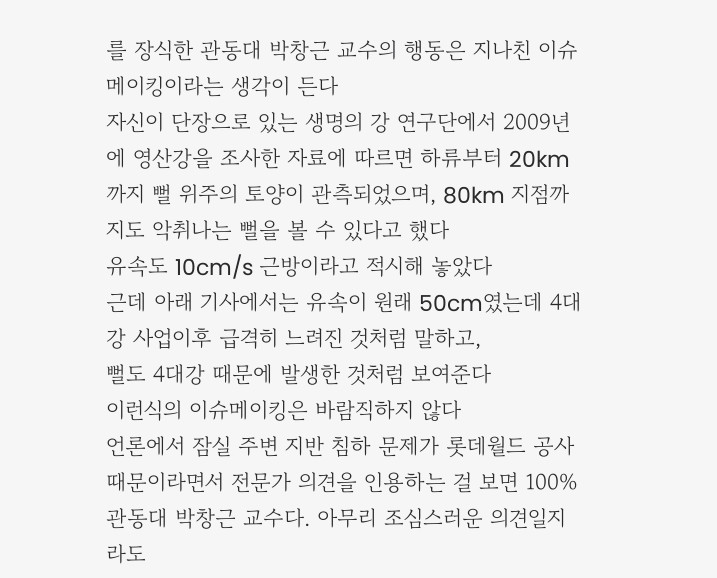를 장식한 관동대 박창근 교수의 행동은 지나친 이슈 메이킹이라는 생각이 든다
자신이 단장으로 있는 생명의 강 연구단에서 2009년에 영산강을 조사한 자료에 따르면 하류부터 20km까지 뻘 위주의 토양이 관측되었으며, 80km 지점까지도 악취나는 뻘을 볼 수 있다고 했다
유속도 10cm/s 근방이라고 적시해 놓았다
근데 아래 기사에서는 유속이 원래 50cm였는데 4대강 사업이후 급격히 느려진 것처럼 말하고,
뻘도 4대강 때문에 발생한 것처럼 보여준다
이런식의 이슈메이킹은 바람직하지 않다
언론에서 잠실 주변 지반 침하 문제가 롯데월드 공사 때문이라면서 전문가 의견을 인용하는 걸 보면 100% 관동대 박창근 교수다. 아무리 조심스러운 의견일지라도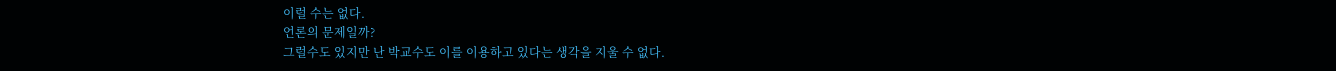이럴 수는 없다.
언론의 문제일까?
그럴수도 있지만 난 박교수도 이를 이용하고 있다는 생각을 지울 수 없다.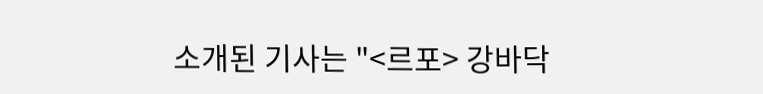소개된 기사는 "<르포> 강바닥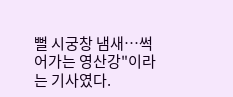뻘 시궁창 냄새…썩어가는 영산강"이라는 기사였다.